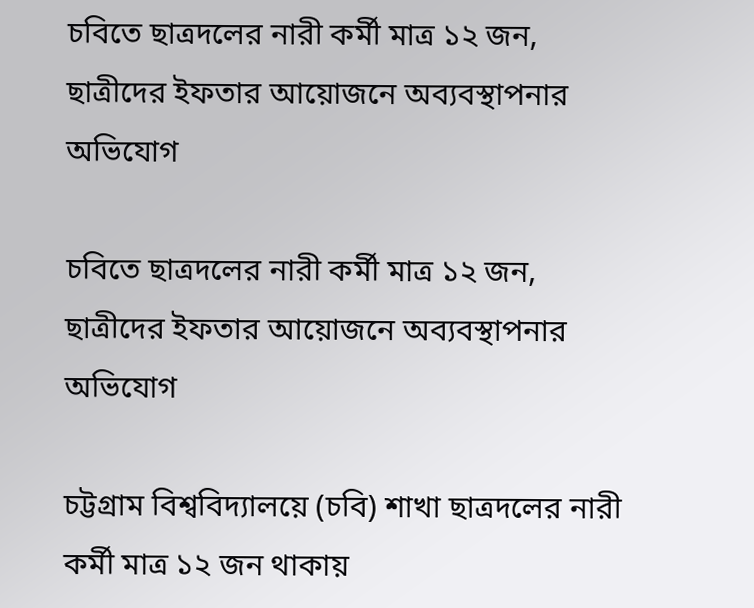চবিতে ছাত্রদলের নারী কর্মী মাত্র ১২ জন, ছাত্রীদের ইফতার আয়োজনে অব্যবস্থাপনার অভিযোগ

চবিতে ছাত্রদলের নারী কর্মী মাত্র ১২ জন, ছাত্রীদের ইফতার আয়োজনে অব্যবস্থাপনার অভিযোগ

চট্টগ্রাম বিশ্ববিদ্যালয়ে (চবি) শাখা ছাত্রদলের নারী কর্মী মাত্র ১২ জন থাকায়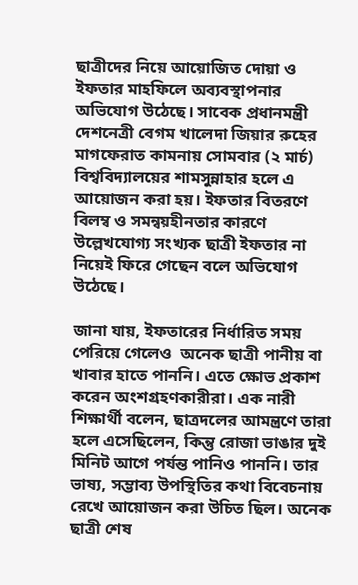ছাত্রীদের নিয়ে আয়োজিত দোয়া ও ইফতার মাহফিলে অব্যবস্থাপনার অভিযোগ উঠেছে। সাবেক প্রধানমন্ত্রী দেশনেত্রী বেগম খালেদা জিয়ার রুহের মাগফেরাত কামনায় সোমবার (২ মার্চ) বিশ্ববিদ্যালয়ের শামসুন্নাহার হলে এ আয়োজন করা হয়। ইফতার বিতরণে বিলম্ব ও সমন্বয়হীনতার কারণে উল্লেখযোগ্য সংখ্যক ছাত্রী ইফতার না নিয়েই ফিরে গেছেন বলে অভিযোগ উঠেছে।

জানা যায়, ইফতারের নির্ধারিত সময় পেরিয়ে গেলেও  অনেক ছাত্রী পানীয় বা খাবার হাতে পাননি। এতে ক্ষোভ প্রকাশ করেন অংশগ্রহণকারীরা। এক নারী শিক্ষার্থী বলেন, ছাত্রদলের আমন্ত্রণে তারা হলে এসেছিলেন, কিন্তু রোজা ভাঙার দুই মিনিট আগে পর্যন্ত পানিও পাননি। তার ভাষ্য, সম্ভাব্য উপস্থিতির কথা বিবেচনায় রেখে আয়োজন করা উচিত ছিল। অনেক ছাত্রী শেষ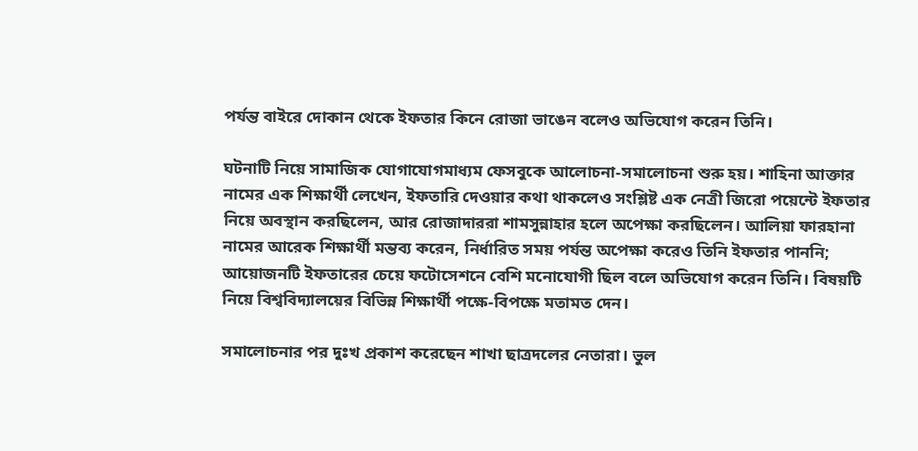পর্যন্ত বাইরে দোকান থেকে ইফতার কিনে রোজা ভাঙেন বলেও অভিযোগ করেন তিনি।

ঘটনাটি নিয়ে সামাজিক যোগাযোগমাধ্যম ফেসবুকে আলোচনা-সমালোচনা শুরু হয়। শাহিনা আক্তার নামের এক শিক্ষার্থী লেখেন, ইফতারি দেওয়ার কথা থাকলেও সংশ্লিষ্ট এক নেত্রী জিরো পয়েন্টে ইফতার নিয়ে অবস্থান করছিলেন, আর রোজাদাররা শামসুন্নাহার হলে অপেক্ষা করছিলেন। আলিয়া ফারহানা নামের আরেক শিক্ষার্থী মন্তব্য করেন, নির্ধারিত সময় পর্যন্ত অপেক্ষা করেও তিনি ইফতার পাননি; আয়োজনটি ইফতারের চেয়ে ফটোসেশনে বেশি মনোযোগী ছিল বলে অভিযোগ করেন তিনি। বিষয়টি নিয়ে বিশ্ববিদ্যালয়ের বিভিন্ন শিক্ষার্থী পক্ষে-বিপক্ষে মতামত দেন।

সমালোচনার পর দুঃখ প্রকাশ করেছেন শাখা ছাত্রদলের নেতারা। ভুল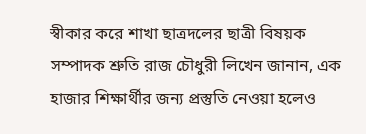স্বীকার করে শাখা ছাত্রদলের ছাত্রী বিষয়ক সম্পাদক শ্রুতি রাজ চৌধুরী লিখেন জানান, এক হাজার শিক্ষার্থীর জন্য প্রস্তুতি নেওয়া হলেও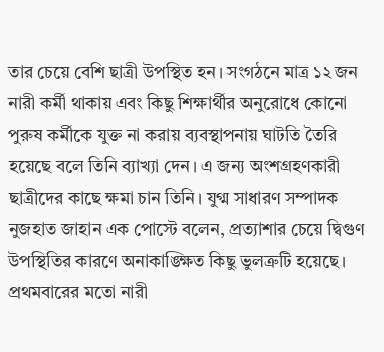তার চেয়ে বেশি ছাত্রী উপস্থিত হন। সংগঠনে মাত্র ১২ জন নারী কর্মী থাকায় এবং কিছু শিক্ষার্থীর অনুরোধে কোনো পুরুষ কর্মীকে যুক্ত না করায় ব্যবস্থাপনায় ঘাটতি তৈরি হয়েছে বলে তিনি ব্যাখ্যা দেন। এ জন্য অংশগ্রহণকারী ছাত্রীদের কাছে ক্ষমা চান তিনি। যুগ্ম সাধারণ সম্পাদক নুজহাত জাহান এক পোস্টে বলেন, প্রত্যাশার চেয়ে দ্বিগুণ উপস্থিতির কারণে অনাকাঙ্ক্ষিত কিছু ভুলত্রুটি হয়েছে। প্রথমবারের মতো নারী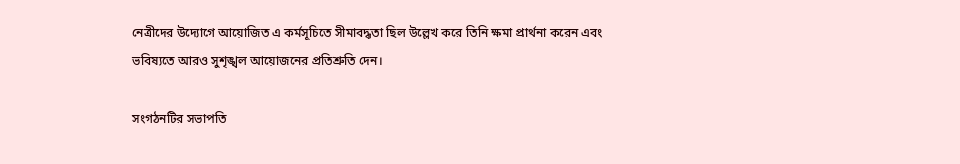নেত্রীদের উদ্যোগে আয়োজিত এ কর্মসূচিতে সীমাবদ্ধতা ছিল উল্লেখ করে তিনি ক্ষমা প্রার্থনা করেন এবং ভবিষ্যতে আরও সুশৃঙ্খল আয়োজনের প্রতিশ্রুতি দেন।

সংগঠনটির সভাপতি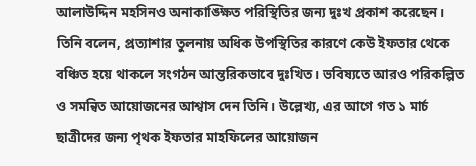আলাউদ্দিন মহসিনও অনাকাঙ্ক্ষিত পরিস্থিতির জন্য দুঃখ প্রকাশ করেছেন। তিনি বলেন, প্রত্যাশার তুলনায় অধিক উপস্থিতির কারণে কেউ ইফতার থেকে বঞ্চিত হয়ে থাকলে সংগঠন আন্তরিকভাবে দুঃখিত। ভবিষ্যতে আরও পরিকল্পিত ও সমন্বিত আয়োজনের আশ্বাস দেন তিনি। উল্লেখ্য, এর আগে গত ১ মার্চ ছাত্রীদের জন্য পৃথক ইফতার মাহফিলের আয়োজন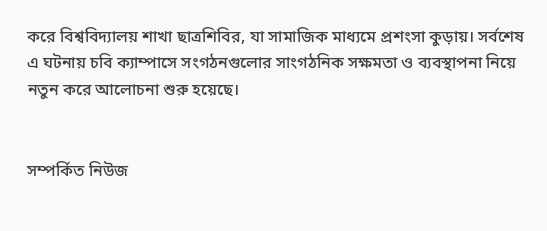করে বিশ্ববিদ্যালয় শাখা ছাত্রশিবির, যা সামাজিক মাধ্যমে প্রশংসা কুড়ায়। সর্বশেষ এ ঘটনায় চবি ক্যাম্পাসে সংগঠনগুলোর সাংগঠনিক সক্ষমতা ও ব্যবস্থাপনা নিয়ে নতুন করে আলোচনা শুরু হয়েছে।


সম্পর্কিত নিউজ